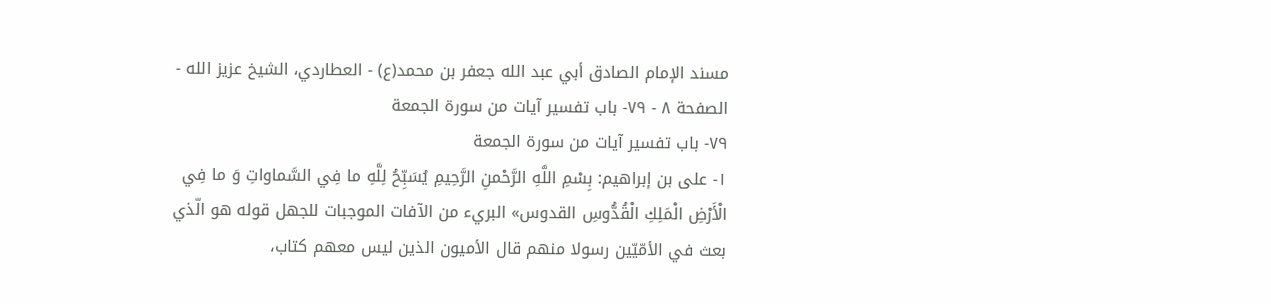مسند الإمام الصادق أبي عبد الله جعفر بن محمد(ع) - العطاردي، الشيخ عزيز الله - الصفحة ٨ - ٧٩- باب تفسير آيات من سورة الجمعة
٧٩- باب تفسير آيات من سورة الجمعة
١- على بن إبراهيم: بِسْمِ اللَّهِ الرَّحْمنِ الرَّحِيمِ يُسَبِّحُ لِلَّهِ ما فِي السَّماواتِ وَ ما فِي الْأَرْضِ الْمَلِكِ الْقُدُّوسِ القدوس» البريء من الآفات الموجبات للجهل قوله هو الّذي بعث في الأمّيّين رسولا منهم قال الأميون الذين ليس معهم كتاب،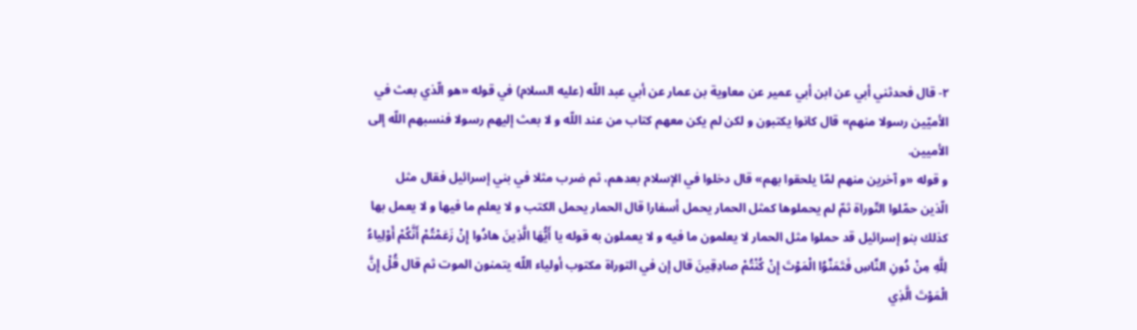٢- قال فحدثني أبي عن ابن أبي عمير عن معاوية بن عمار عن أبي عبد اللّه (عليه السلام) في قوله «هو الّذي بعث في الأميّين رسولا منهم» قال كانوا يكتبون و لكن لم يكن معهم كتاب من عند اللّه و لا بعث إليهم رسولا فنسبهم اللّه إلى الأميين.
و قوله «و آخرين منهم لمّا يلحقوا بهم» قال دخلوا في الإسلام بعدهم، ثم ضرب مثلا في بني إسرائيل فقال مثل الّذين حمّلوا التّوراة ثمّ لم يحملوها كمثل الحمار يحمل أسفارا قال الحمار يحمل الكتب و لا يعلم ما فيها و لا يعمل بها كذلك بنو إسرائيل قد حملوا مثل الحمار لا يعلمون ما فيه و لا يعملون به قوله يا أَيُّهَا الَّذِينَ هادُوا إِنْ زَعَمْتُمْ أَنَّكُمْ أَوْلِياءُ لِلَّهِ مِنْ دُونِ النَّاسِ فَتَمَنَّوُا الْمَوْتَ إِنْ كُنْتُمْ صادِقِينَ قال إن في التوراة مكتوب أولياء اللّه يتمنون الموت ثم قال قُلْ إِنَّ الْمَوْتَ الَّذِي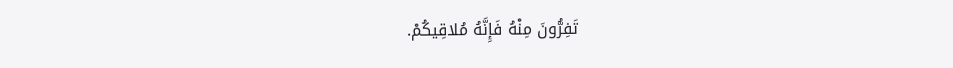تَفِرُّونَ مِنْهُ فَإِنَّهُ مُلاقِيكُمْ.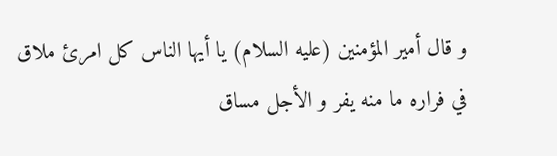و قال أمير المؤمنين (عليه السلام) يا أيها الناس كل امرئ ملاق في فراره ما منه يفر و الأجل مساق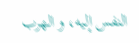النفس إليه، و الهرب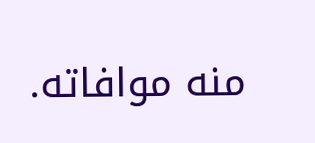منه موافاته.